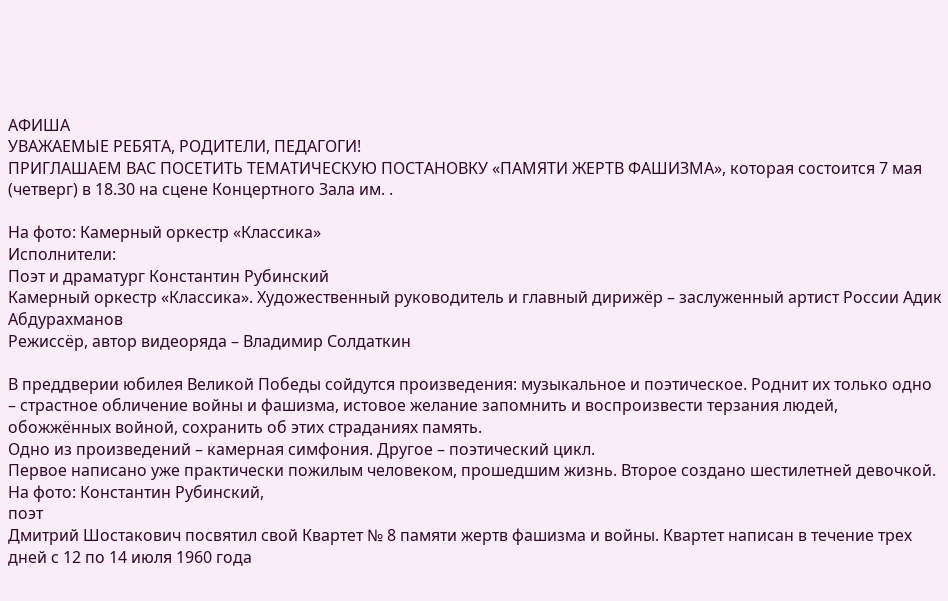АФИША
УВАЖАЕМЫЕ РЕБЯТА, РОДИТЕЛИ, ПЕДАГОГИ!
ПРИГЛАШАЕМ ВАС ПОСЕТИТЬ ТЕМАТИЧЕСКУЮ ПОСТАНОВКУ «ПАМЯТИ ЖЕРТВ ФАШИЗМА», которая состоится 7 мая (четверг) в 18.30 на сцене Концертного Зала им. .

На фото: Камерный оркестр «Классика»
Исполнители:
Поэт и драматург Константин Рубинский
Камерный оркестр «Классика». Художественный руководитель и главный дирижёр – заслуженный артист России Адик Абдурахманов
Режиссёр, автор видеоряда – Владимир Солдаткин

В преддверии юбилея Великой Победы сойдутся произведения: музыкальное и поэтическое. Роднит их только одно – страстное обличение войны и фашизма, истовое желание запомнить и воспроизвести терзания людей, обожжённых войной, сохранить об этих страданиях память.
Одно из произведений – камерная симфония. Другое – поэтический цикл.
Первое написано уже практически пожилым человеком, прошедшим жизнь. Второе создано шестилетней девочкой.
На фото: Константин Рубинский,
поэт
Дмитрий Шостакович посвятил свой Квартет № 8 памяти жертв фашизма и войны. Квартет написан в течение трех дней с 12 по 14 июля 1960 года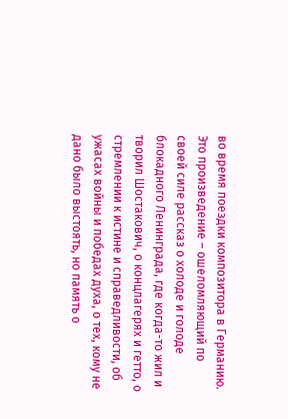во время поездки композитора в Германию.
Это произведение – ошеломляющий по своей силе рассказ о холоде и голоде блокадного Ленинграда, где когда-то жил и творил Шостакович, о концлагерях и гетто, о стремлении к истине и справедливости, об ужасах войны и победах духа, о тех, кому не дано было выстоять, но память о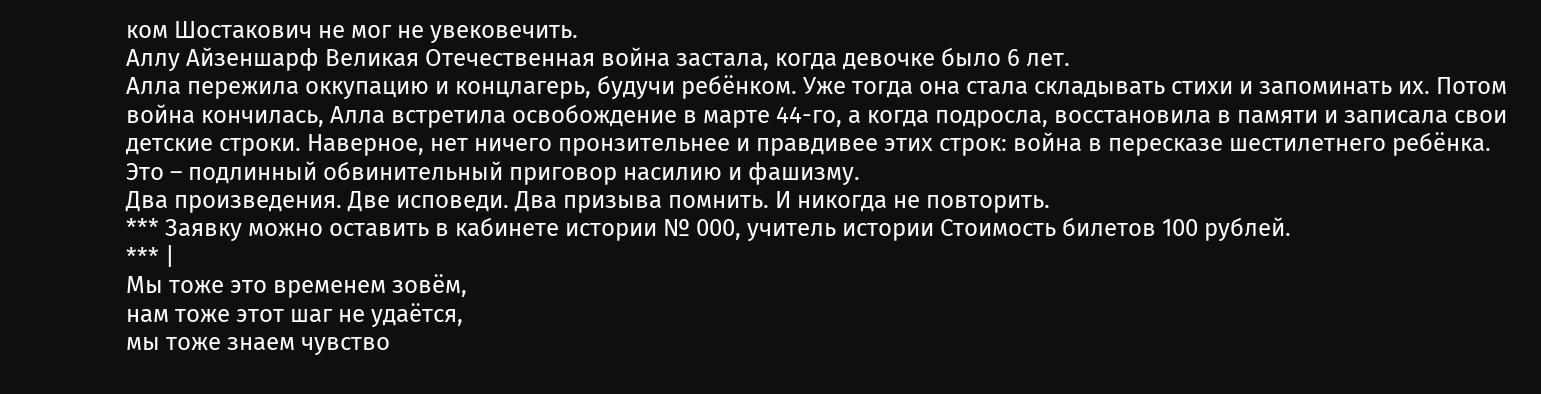ком Шостакович не мог не увековечить.
Аллу Айзеншарф Великая Отечественная война застала, когда девочке было 6 лет.
Алла пережила оккупацию и концлагерь, будучи ребёнком. Уже тогда она стала складывать стихи и запоминать их. Потом война кончилась, Алла встретила освобождение в марте 44-го, а когда подросла, восстановила в памяти и записала свои детские строки. Наверное, нет ничего пронзительнее и правдивее этих строк: война в пересказе шестилетнего ребёнка. Это – подлинный обвинительный приговор насилию и фашизму.
Два произведения. Две исповеди. Два призыва помнить. И никогда не повторить.
*** Заявку можно оставить в кабинете истории № 000, учитель истории Стоимость билетов 100 рублей.
*** |
Мы тоже это временем зовём,
нам тоже этот шаг не удаётся,
мы тоже знаем чувство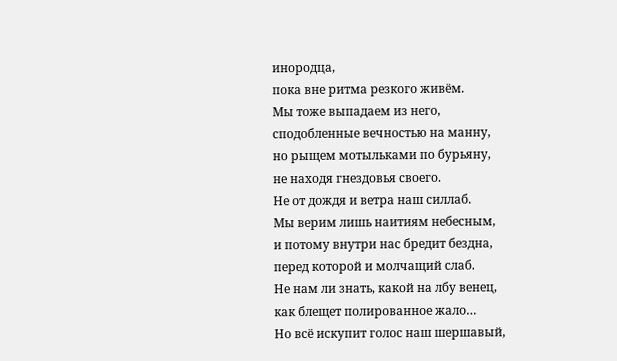инородца,
пока вне ритма резкого живём.
Мы тоже выпадаем из него,
сподобленные вечностью на манну,
но рыщем мотыльками по бурьяну,
не находя гнездовья своего.
Не от дождя и ветра наш силлаб.
Мы верим лишь наитиям небесным,
и потому внутри нас бредит бездна,
перед которой и молчащий слаб.
Не нам ли знать, какой на лбу венец,
как блещет полированное жало…
Но всё искупит голос наш шершавый,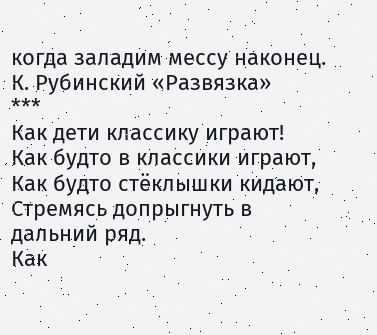когда заладим мессу наконец.
К. Рубинский «Развязка»
***
Как дети классику играют!
Как будто в классики играют,
Как будто стёклышки кидают,
Стремясь допрыгнуть в дальний ряд.
Как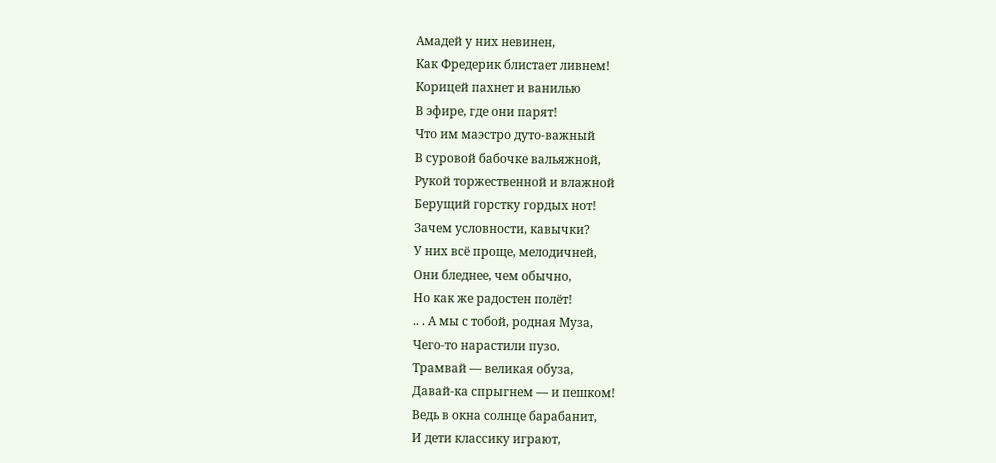Амадей у них невинен,
Как Фредерик блистает ливнем!
Корицей пахнет и ванилью
В эфире, где они парят!
Что им маэстро дуто-важный
В суровой бабочке вальяжной,
Рукой торжественной и влажной
Берущий горстку гордых нот!
Зачем условности, кавычки?
У них всё проще, мелодичней,
Они бледнее, чем обычно,
Но как же радостен полёт!
.. . А мы с тобой, родная Муза,
Чего-то нарастили пузо.
Трамвай — великая обуза,
Давай-ка спрыгнем — и пешком!
Ведь в окна солнце барабанит,
И дети классику играют,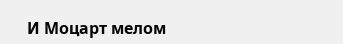И Моцарт мелом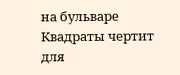на бульваре
Квадраты чертит для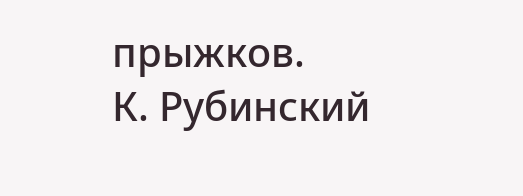прыжков.
К. Рубинский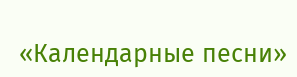«Календарные песни»